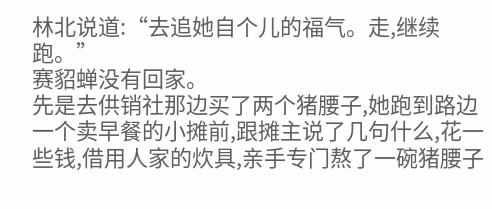林北说道:“去追她自个儿的福气。走,继续跑。”
赛貂蝉没有回家。
先是去供销社那边买了两个猪腰子,她跑到路边一个卖早餐的小摊前,跟摊主说了几句什么,花一些钱,借用人家的炊具,亲手专门熬了一碗猪腰子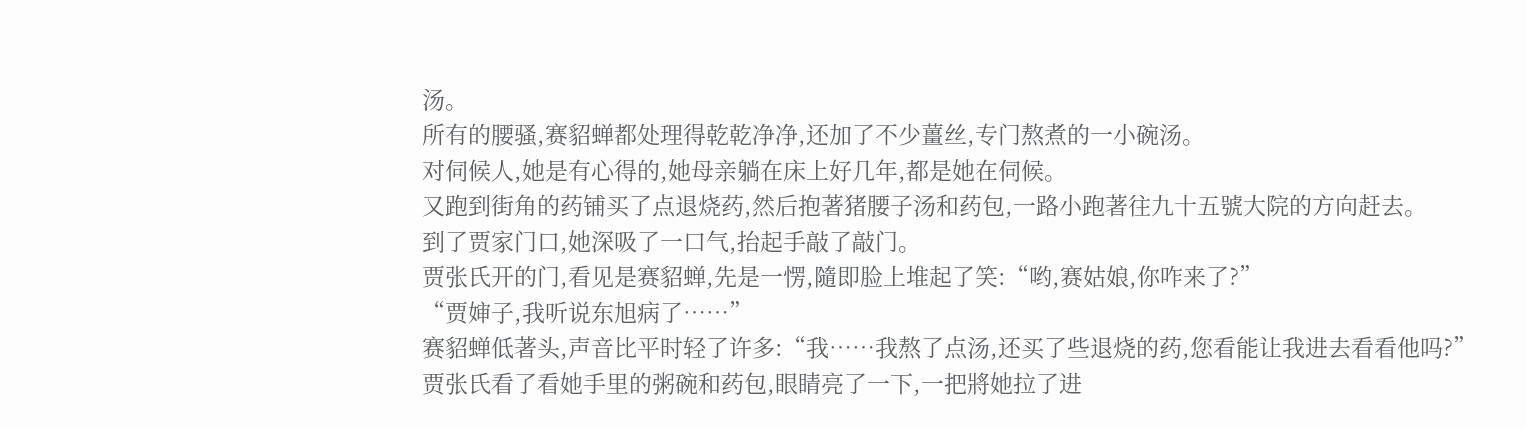汤。
所有的腰骚,赛貂蝉都处理得乾乾净净,还加了不少薑丝,专门熬煮的一小碗汤。
对伺候人,她是有心得的,她母亲躺在床上好几年,都是她在伺候。
又跑到街角的药铺买了点退烧药,然后抱著猪腰子汤和药包,一路小跑著往九十五號大院的方向赶去。
到了贾家门口,她深吸了一口气,抬起手敲了敲门。
贾张氏开的门,看见是赛貂蝉,先是一愣,隨即脸上堆起了笑:“哟,赛姑娘,你咋来了?”
“贾婶子,我听说东旭病了……”
赛貂蝉低著头,声音比平时轻了许多:“我……我熬了点汤,还买了些退烧的药,您看能让我进去看看他吗?”
贾张氏看了看她手里的粥碗和药包,眼睛亮了一下,一把將她拉了进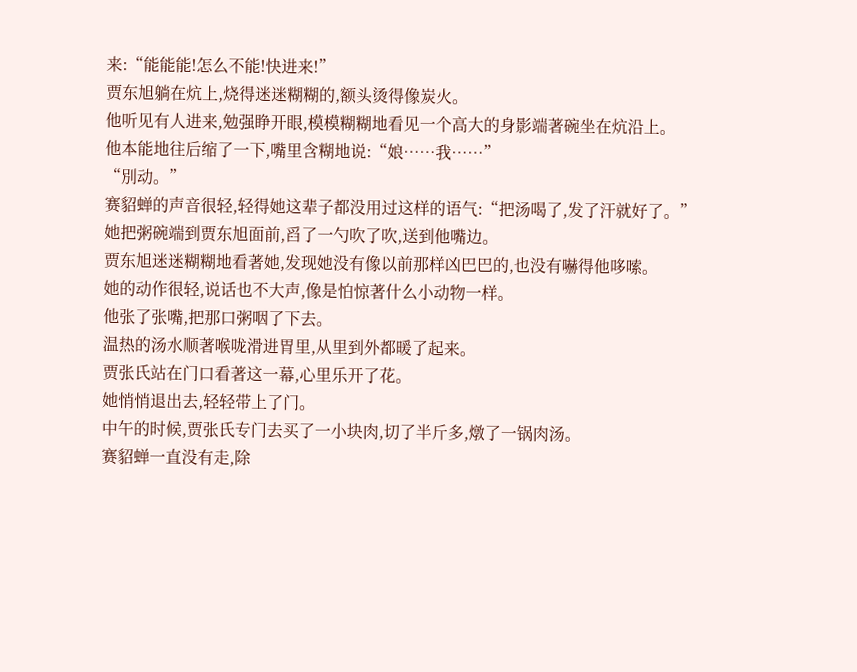来:“能能能!怎么不能!快进来!”
贾东旭躺在炕上,烧得迷迷糊糊的,额头烫得像炭火。
他听见有人进来,勉强睁开眼,模模糊糊地看见一个高大的身影端著碗坐在炕沿上。
他本能地往后缩了一下,嘴里含糊地说:“娘……我……”
“別动。”
赛貂蝉的声音很轻,轻得她这辈子都没用过这样的语气:“把汤喝了,发了汗就好了。”
她把粥碗端到贾东旭面前,舀了一勺吹了吹,送到他嘴边。
贾东旭迷迷糊糊地看著她,发现她没有像以前那样凶巴巴的,也没有嚇得他哆嗦。
她的动作很轻,说话也不大声,像是怕惊著什么小动物一样。
他张了张嘴,把那口粥咽了下去。
温热的汤水顺著喉咙滑进胃里,从里到外都暖了起来。
贾张氏站在门口看著这一幕,心里乐开了花。
她悄悄退出去,轻轻带上了门。
中午的时候,贾张氏专门去买了一小块肉,切了半斤多,燉了一锅肉汤。
赛貂蝉一直没有走,除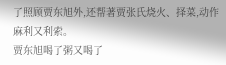了照顾贾东旭外,还帮著贾张氏烧火、择菜,动作麻利又利索。
贾东旭喝了粥又喝了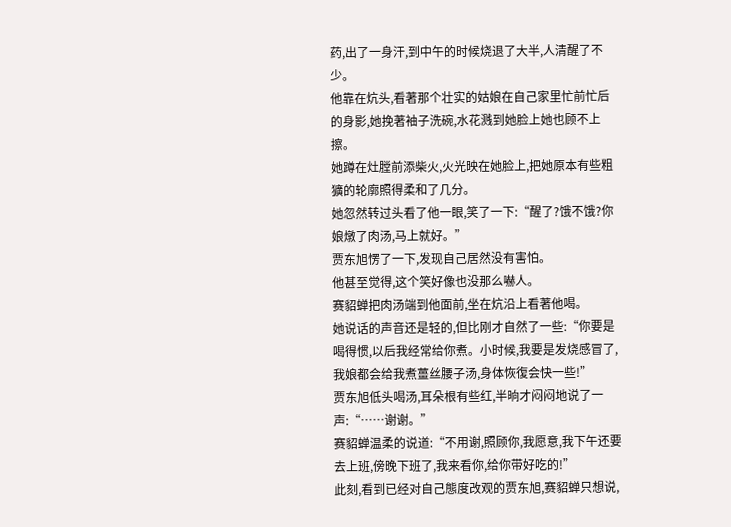药,出了一身汗,到中午的时候烧退了大半,人清醒了不少。
他靠在炕头,看著那个壮实的姑娘在自己家里忙前忙后的身影,她挽著袖子洗碗,水花溅到她脸上她也顾不上擦。
她蹲在灶膛前添柴火,火光映在她脸上,把她原本有些粗獷的轮廓照得柔和了几分。
她忽然转过头看了他一眼,笑了一下:“醒了?饿不饿?你娘燉了肉汤,马上就好。”
贾东旭愣了一下,发现自己居然没有害怕。
他甚至觉得,这个笑好像也没那么嚇人。
赛貂蝉把肉汤端到他面前,坐在炕沿上看著他喝。
她说话的声音还是轻的,但比刚才自然了一些:“你要是喝得惯,以后我经常给你煮。小时候,我要是发烧感冒了,我娘都会给我煮薑丝腰子汤,身体恢復会快一些!”
贾东旭低头喝汤,耳朵根有些红,半晌才闷闷地说了一声:“……谢谢。”
赛貂蝉温柔的说道:“不用谢,照顾你,我愿意,我下午还要去上班,傍晚下班了,我来看你,给你带好吃的!”
此刻,看到已经对自己態度改观的贾东旭,赛貂蝉只想说,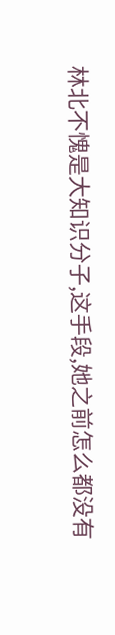林北不愧是大知识分子,这手段,她之前怎么都没有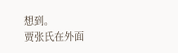想到。
贾张氏在外面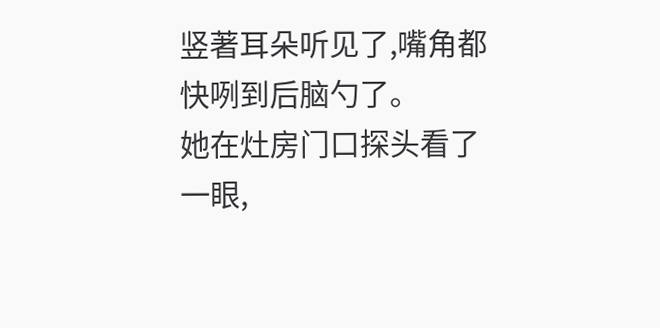竖著耳朵听见了,嘴角都快咧到后脑勺了。
她在灶房门口探头看了一眼,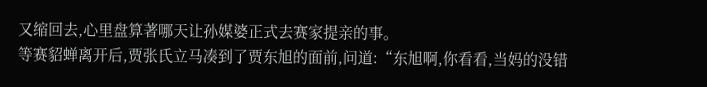又缩回去,心里盘算著哪天让孙媒婆正式去赛家提亲的事。
等赛貂蝉离开后,贾张氏立马凑到了贾东旭的面前,问道:“东旭啊,你看看,当妈的没错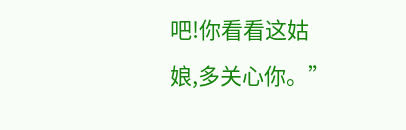吧!你看看这姑娘,多关心你。”